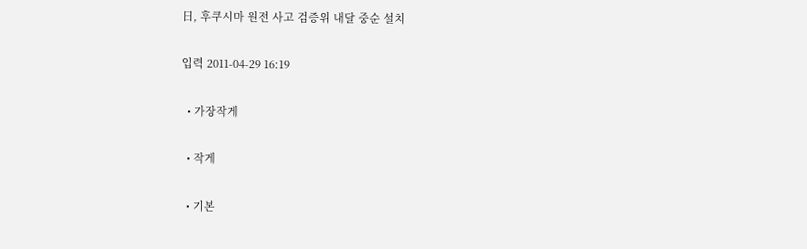日, 후쿠시마 원전 사고 검증위 내달 중순 설치

입력 2011-04-29 16:19

  • 가장작게

  • 작게

  • 기본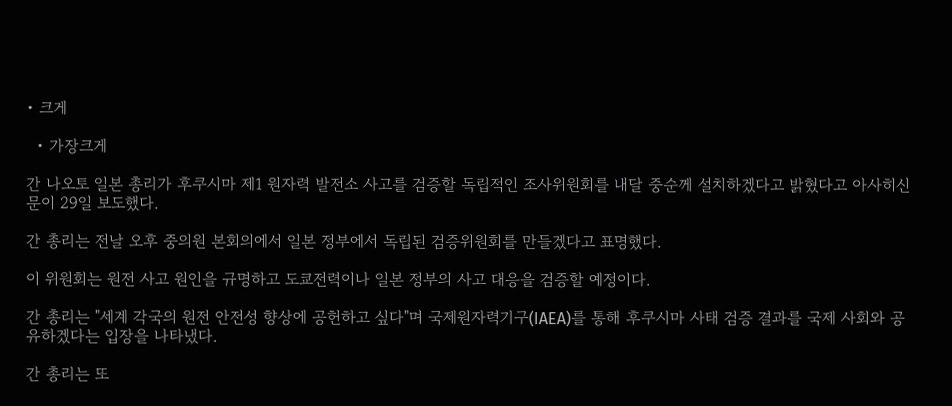• 크게

  • 가장크게

간 나오토 일본 총리가 후쿠시마 제1 원자력 발전소 사고를 검증할 독립적인 조사위원회를 내달 중순께 설치하겠다고 밝혔다고 아사히신문이 29일 보도했다.

간 총리는 전날 오후 중의원 본회의에서 일본 정부에서 독립된 검증위원회를 만들겠다고 표명했다.

이 위원회는 원전 사고 원인을 규명하고 도쿄전력이나 일본 정부의 사고 대응을 검증할 예정이다.

간 총리는 "세계 각국의 원전 안전성 향상에 공헌하고 싶다"며 국제원자력기구(IAEA)를 통해 후쿠시마 사태 검증 결과를 국제 사회와 공유하겠다는 입장을 나타냈다.

간 총리는 또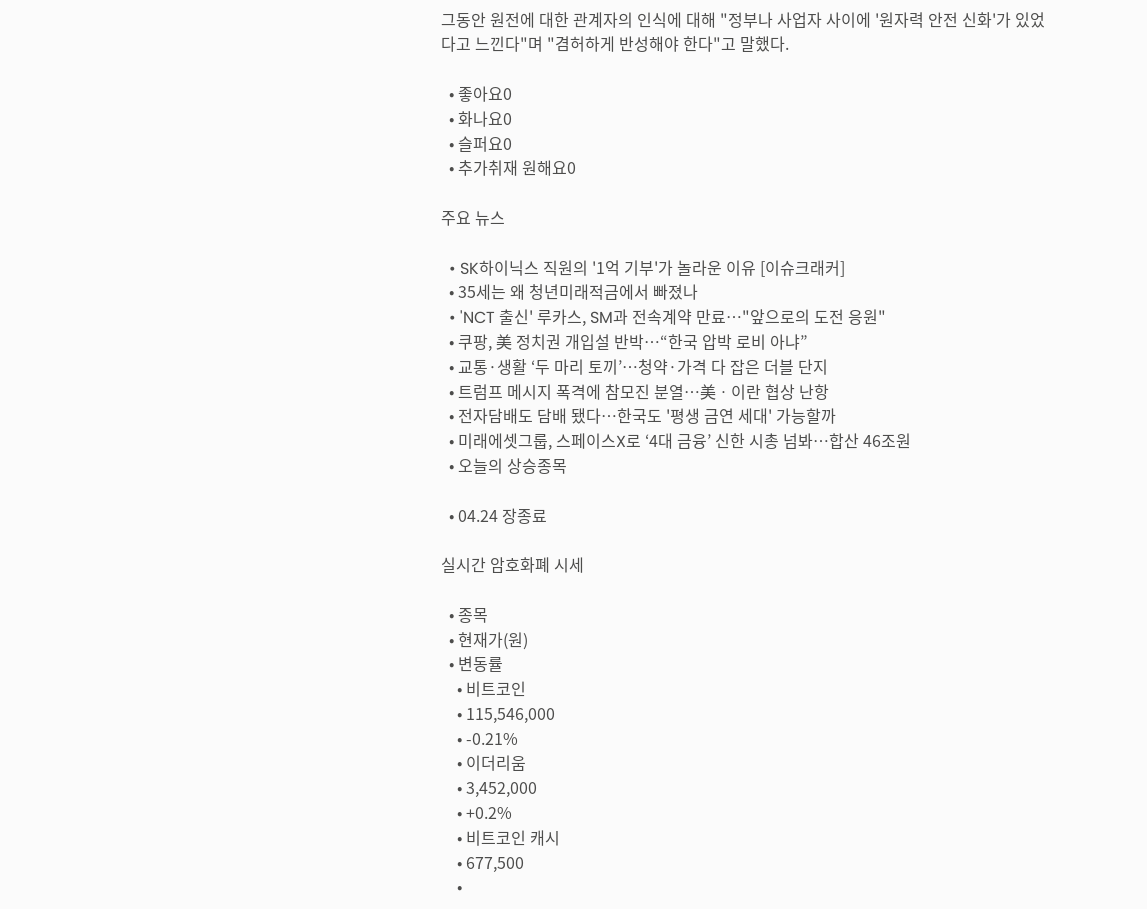그동안 원전에 대한 관계자의 인식에 대해 "정부나 사업자 사이에 '원자력 안전 신화'가 있었다고 느낀다"며 "겸허하게 반성해야 한다"고 말했다.

  • 좋아요0
  • 화나요0
  • 슬퍼요0
  • 추가취재 원해요0

주요 뉴스

  • SK하이닉스 직원의 '1억 기부'가 놀라운 이유 [이슈크래커]
  • 35세는 왜 청년미래적금에서 빠졌나
  • 'NCT 출신' 루카스, SM과 전속계약 만료⋯"앞으로의 도전 응원"
  • 쿠팡, 美 정치권 개입설 반박⋯“한국 압박 로비 아냐”
  • 교통·생활 ‘두 마리 토끼’⋯청약·가격 다 잡은 더블 단지
  • 트럼프 메시지 폭격에 참모진 분열⋯美ㆍ이란 협상 난항
  • 전자담배도 담배 됐다⋯한국도 '평생 금연 세대' 가능할까
  • 미래에셋그룹, 스페이스X로 ‘4대 금융’ 신한 시총 넘봐⋯합산 46조원
  • 오늘의 상승종목

  • 04.24 장종료

실시간 암호화폐 시세

  • 종목
  • 현재가(원)
  • 변동률
    • 비트코인
    • 115,546,000
    • -0.21%
    • 이더리움
    • 3,452,000
    • +0.2%
    • 비트코인 캐시
    • 677,500
    •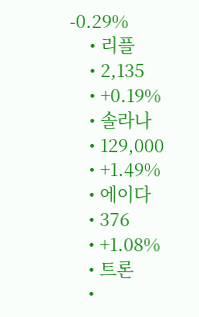-0.29%
    • 리플
    • 2,135
    • +0.19%
    • 솔라나
    • 129,000
    • +1.49%
    • 에이다
    • 376
    • +1.08%
    • 트론
    •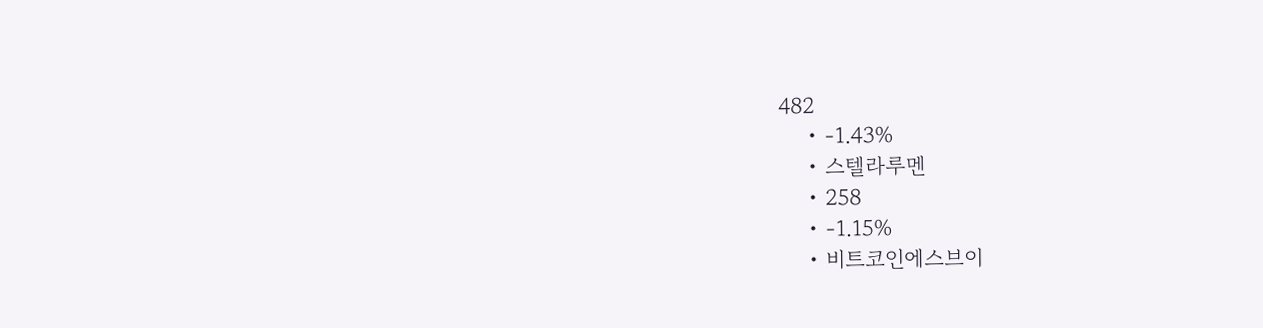482
    • -1.43%
    • 스텔라루멘
    • 258
    • -1.15%
    • 비트코인에스브이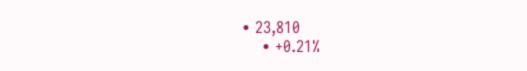• 23,810
    • +0.21%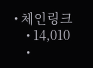• 체인링크
    • 14,010
    •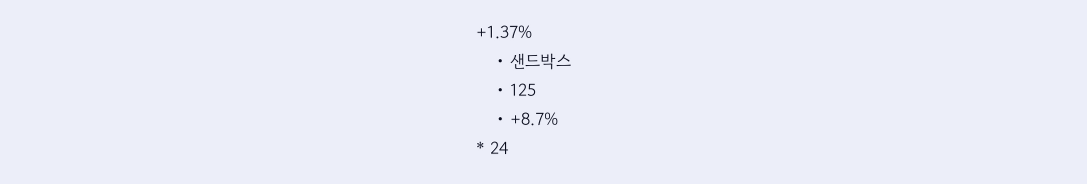+1.37%
    • 샌드박스
    • 125
    • +8.7%
* 24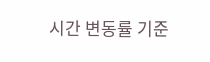시간 변동률 기준